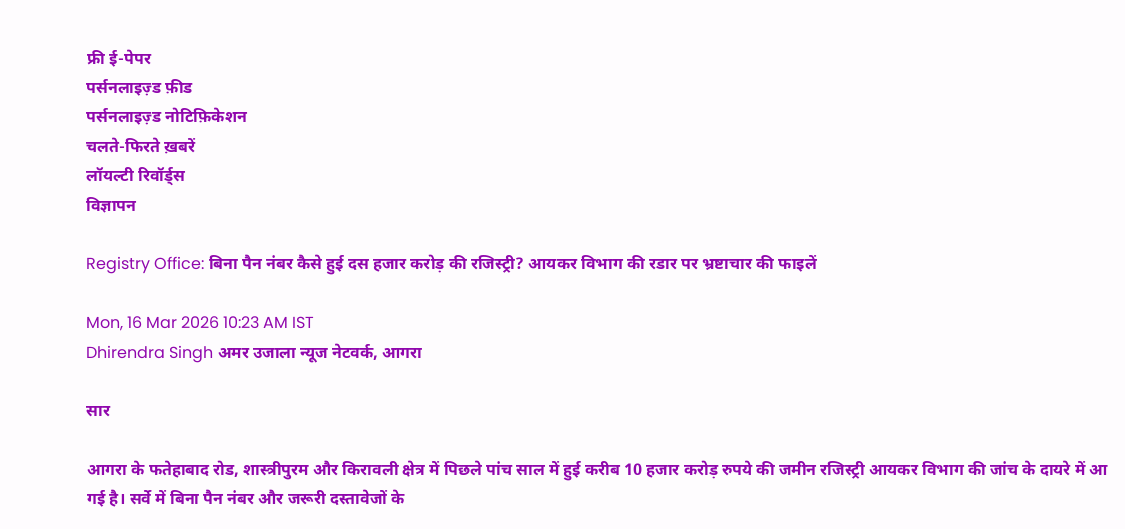फ्री ई-पेपर
पर्सनलाइज़्ड फ़ीड
पर्सनलाइज़्ड नोटिफ़िकेशन
चलते-फिरते ख़बरें
लॉयल्टी रिवॉर्ड्स
विज्ञापन

Registry Office: बिना पैन नंबर कैसे हुई दस हजार करोड़ की रजिस्ट्री? आयकर विभाग की रडार पर भ्रष्टाचार की फाइलें

Mon, 16 Mar 2026 10:23 AM IST
Dhirendra Singh अमर उजाला न्यूज नेटवर्क, आगरा

सार

आगरा के फतेहाबाद रोड, शास्त्रीपुरम और किरावली क्षेत्र में पिछले पांच साल में हुई करीब 10 हजार करोड़ रुपये की जमीन रजिस्ट्री आयकर विभाग की जांच के दायरे में आ गई है। सर्वे में बिना पैन नंबर और जरूरी दस्तावेजों के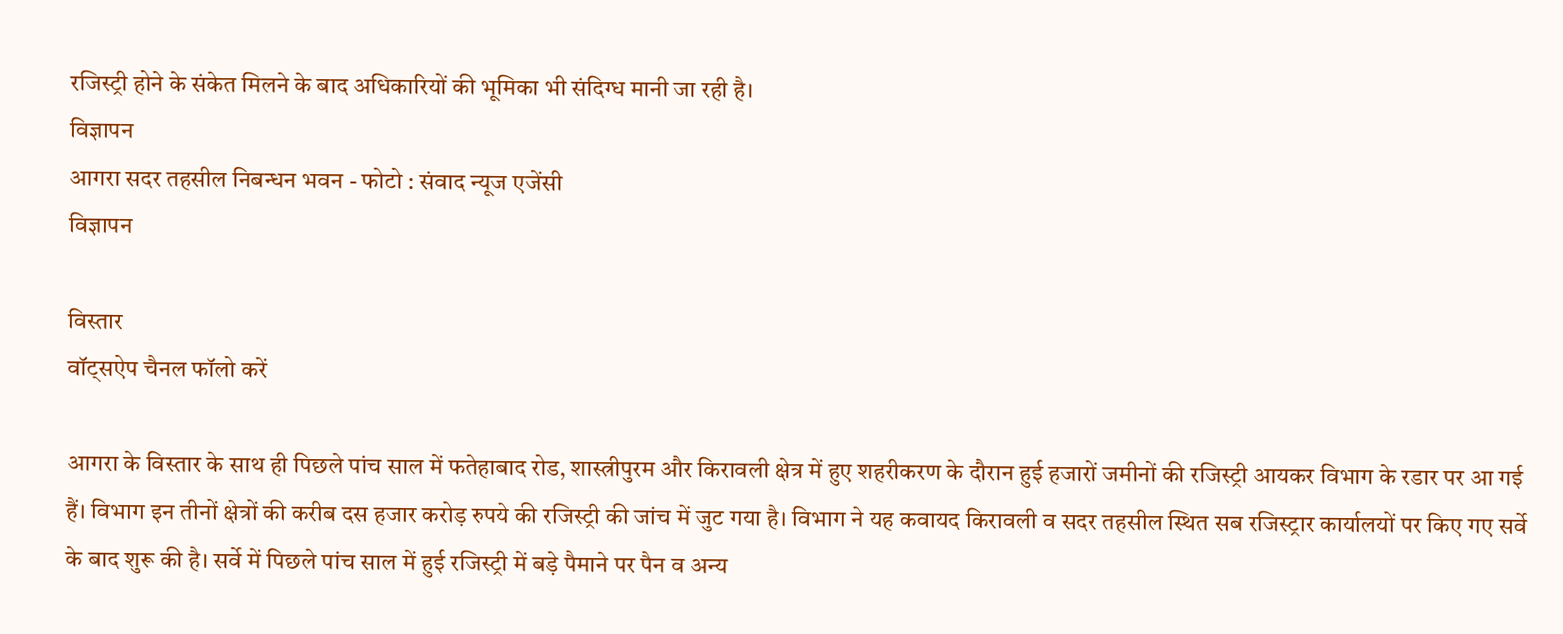रजिस्ट्री होने के संकेत मिलने के बाद अधिकारियों की भूमिका भी संदिग्ध मानी जा रही है।
विज्ञापन
आगरा सदर तहसील निबन्धन भवन - फोटो : संवाद न्यूज एजेंसी
विज्ञापन

विस्तार
वॉट्सऐप चैनल फॉलो करें

आगरा के विस्तार के साथ ही पिछले पांच साल में फतेहाबाद रोड, शास्त्रीपुरम और किरावली क्षेत्र में हुए शहरीकरण के दौरान हुई हजारों जमीनों की रजिस्ट्री आयकर विभाग के रडार पर आ गई हैं। विभाग इन तीनों क्षेत्रों की करीब दस हजार करोड़ रुपये की रजिस्ट्री की जांच में जुट गया है। विभाग ने यह कवायद किरावली व सदर तहसील स्थित सब रजिस्ट्रार कार्यालयों पर किए गए सर्वे के बाद शुरू की है। सर्वे में पिछले पांच साल में हुई रजिस्ट्री में बड़े पैमाने पर पैन व अन्य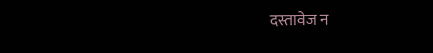दस्तावेज न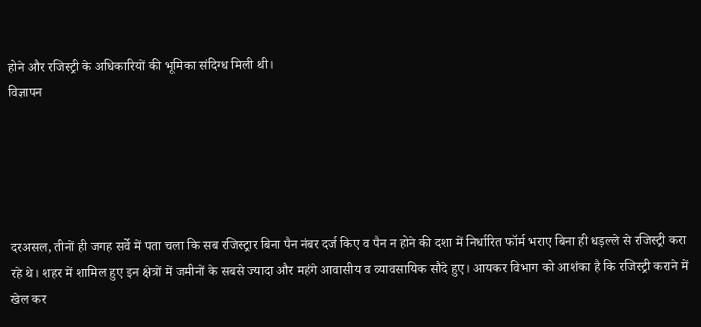होने और रजिस्ट्री के अधिकारियों की भूमिका संदिग्ध मिली थी।
विज्ञापन





दरअसल, तीनों ही जगह सर्वे में पता चला कि सब रजिस्ट्रार बिना पैन नंबर दर्ज किए व पैन न होने की दशा में निर्धारित फॉर्म भराए बिना ही धड़ल्ले से रजिस्ट्री करा रहे थे। शहर में शामिल हुए इन क्षेत्रों में जमीनों के सबसे ज्यादा और महंगे आवासीय व व्यावसायिक सौदे हुए। आयकर विभाग को आशंका है कि रजिस्ट्री कराने में खेल कर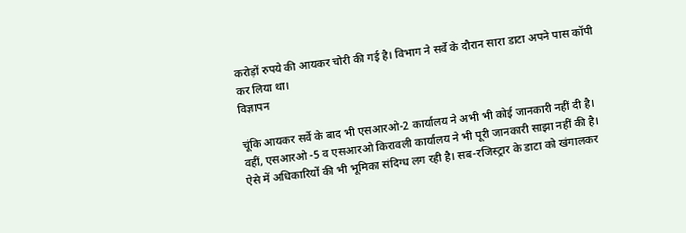करोड़ों रुपये की आयकर चोरी की गई है। विभाग ने सर्वे के दौरान सारा डाटा अपने पास कॉपी कर लिया था।
विज्ञापन

चूंकि आयकर सर्वे के बाद भी एसआरओ-2 कार्यालय ने अभी भी कोई जानकारी नहीं दी है। वहीं, एसआरओ -5 व एसआरओ किरावली कार्यालय ने भी पूरी जानकारी साझा नहीं की है। ऐसे में अधिकारियों की भी भूमिका संदिग्ध लग रही है। सब-रजिस्ट्रार के डाटा को खंगालकर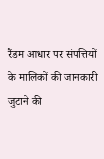रैंडम आधार पर संपत्तियों के मालिकों की जानकारी जुटाने की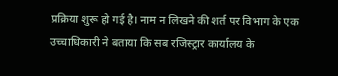प्रक्रिया शुरू हो गई है। नाम न लिखने की शर्त पर विभाग के एक उच्चाधिकारी ने बताया कि सब रजिस्ट्रार कार्यालय के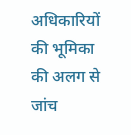अधिकारियों की भूमिका की अलग से जांच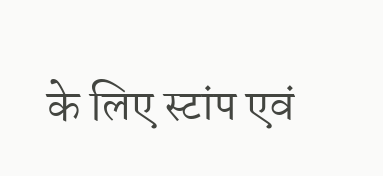के लिए स्टांप एवं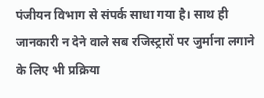पंजीयन विभाग से संपर्क साधा गया है। साथ ही जानकारी न देने वाले सब रजिस्ट्रारों पर जुर्माना लगाने के लिए भी प्रक्रिया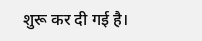शुरू कर दी गई है।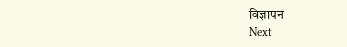विज्ञापन
Next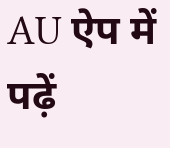AU ऐप में पढ़ें